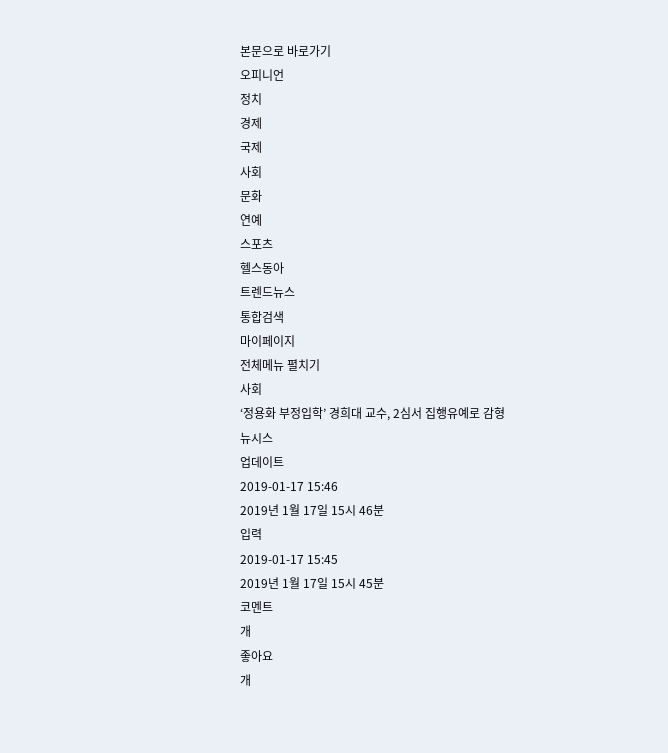본문으로 바로가기
오피니언
정치
경제
국제
사회
문화
연예
스포츠
헬스동아
트렌드뉴스
통합검색
마이페이지
전체메뉴 펼치기
사회
‘정용화 부정입학’ 경희대 교수, 2심서 집행유예로 감형
뉴시스
업데이트
2019-01-17 15:46
2019년 1월 17일 15시 46분
입력
2019-01-17 15:45
2019년 1월 17일 15시 45분
코멘트
개
좋아요
개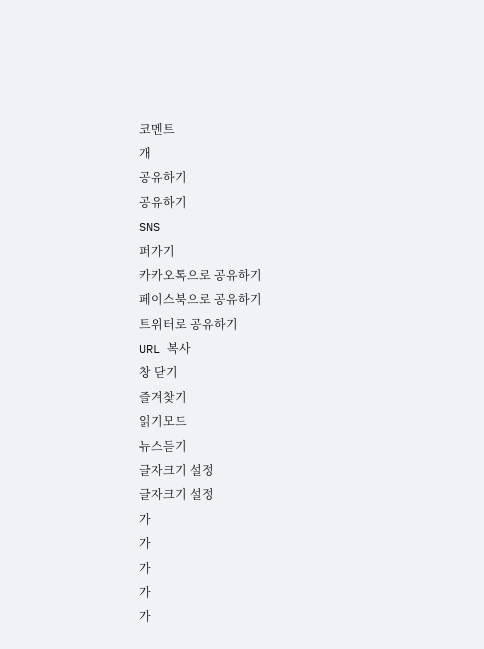코멘트
개
공유하기
공유하기
SNS
퍼가기
카카오톡으로 공유하기
페이스북으로 공유하기
트위터로 공유하기
URL 복사
창 닫기
즐겨찾기
읽기모드
뉴스듣기
글자크기 설정
글자크기 설정
가
가
가
가
가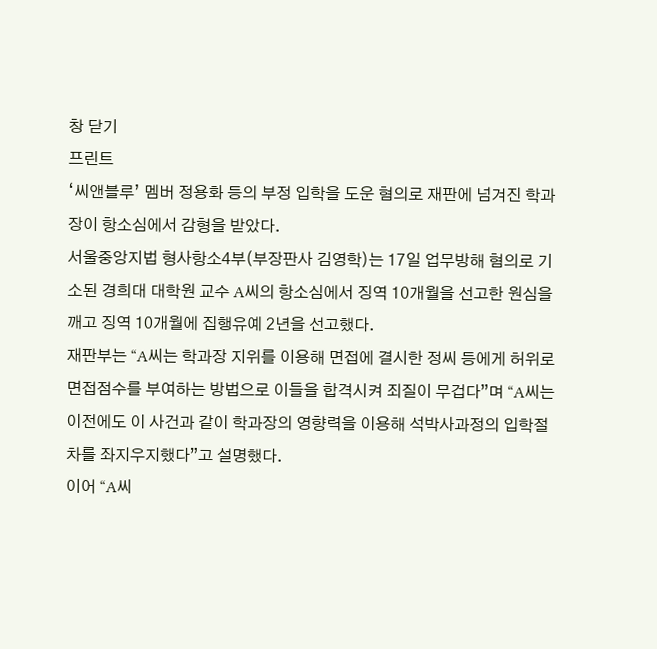창 닫기
프린트
‘씨앤블루’ 멤버 정용화 등의 부정 입학을 도운 혐의로 재판에 넘겨진 학과장이 항소심에서 감형을 받았다.
서울중앙지법 형사항소4부(부장판사 김영학)는 17일 업무방해 혐의로 기소된 경희대 대학원 교수 A씨의 항소심에서 징역 10개월을 선고한 원심을 깨고 징역 10개월에 집행유예 2년을 선고했다.
재판부는 “A씨는 학과장 지위를 이용해 면접에 결시한 정씨 등에게 허위로 면접점수를 부여하는 방법으로 이들을 합격시켜 죄질이 무겁다”며 “A씨는 이전에도 이 사건과 같이 학과장의 영향력을 이용해 석박사과정의 입학절차를 좌지우지했다”고 설명했다.
이어 “A씨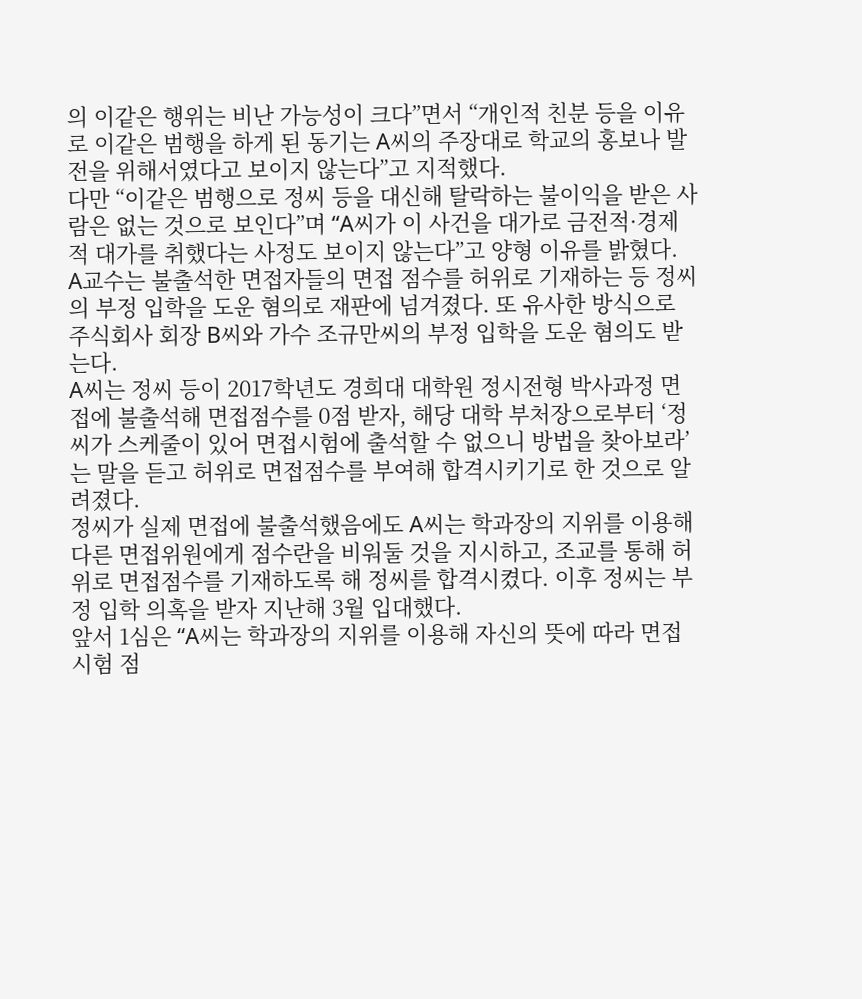의 이같은 행위는 비난 가능성이 크다”면서 “개인적 친분 등을 이유로 이같은 범행을 하게 된 동기는 A씨의 주장대로 학교의 홍보나 발전을 위해서였다고 보이지 않는다”고 지적했다.
다만 “이같은 범행으로 정씨 등을 대신해 탈락하는 불이익을 받은 사람은 없는 것으로 보인다”며 “A씨가 이 사건을 대가로 금전적·경제적 대가를 취했다는 사정도 보이지 않는다”고 양형 이유를 밝혔다.
A교수는 불출석한 면접자들의 면접 점수를 허위로 기재하는 등 정씨의 부정 입학을 도운 혐의로 재판에 넘겨졌다. 또 유사한 방식으로 주식회사 회장 B씨와 가수 조규만씨의 부정 입학을 도운 혐의도 받는다.
A씨는 정씨 등이 2017학년도 경희대 대학원 정시전형 박사과정 면접에 불출석해 면접점수를 0점 받자, 해당 대학 부처장으로부터 ‘정씨가 스케줄이 있어 면접시험에 출석할 수 없으니 방법을 찾아보라’는 말을 듣고 허위로 면접점수를 부여해 합격시키기로 한 것으로 알려졌다.
정씨가 실제 면접에 불출석했음에도 A씨는 학과장의 지위를 이용해 다른 면접위원에게 점수란을 비워둘 것을 지시하고, 조교를 통해 허위로 면접점수를 기재하도록 해 정씨를 합격시켰다. 이후 정씨는 부정 입학 의혹을 받자 지난해 3월 입대했다.
앞서 1심은 “A씨는 학과장의 지위를 이용해 자신의 뜻에 따라 면접시험 점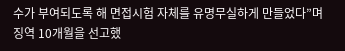수가 부여되도록 해 면접시험 자체를 유명무실하게 만들었다”며 징역 10개월을 선고했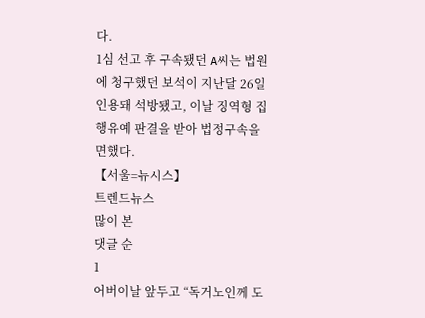다.
1심 선고 후 구속됐던 A씨는 법원에 청구했던 보석이 지난달 26일 인용돼 석방됐고, 이날 징역형 집행유예 판결을 받아 법정구속을 면했다.
【서울=뉴시스】
트렌드뉴스
많이 본
댓글 순
1
어버이날 앞두고 “독거노인께 도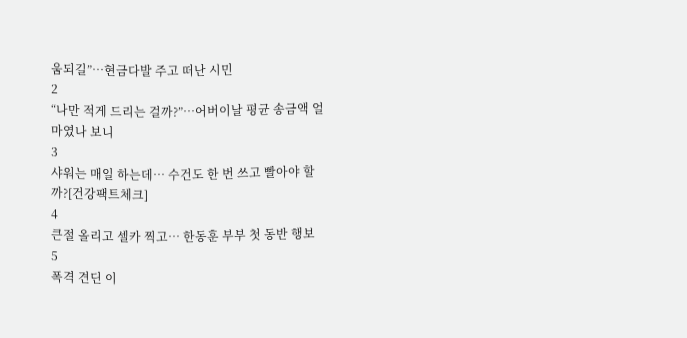움되길”…현금다발 주고 떠난 시민
2
“나만 적게 드리는 걸까?”…어버이날 평균 송금액 얼마였나 보니
3
샤워는 매일 하는데… 수건도 한 번 쓰고 빨아야 할까?[건강팩트체크]
4
큰절 올리고 셀카 찍고… 한동훈 부부 첫 동반 행보
5
폭격 견딘 이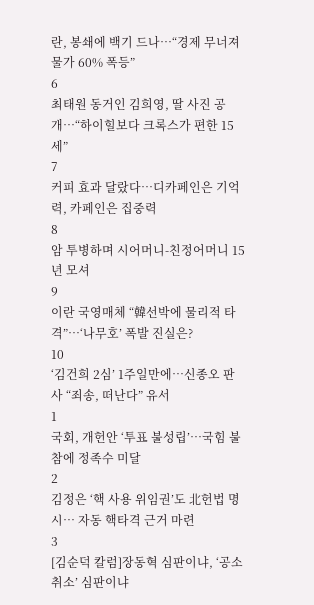란, 봉쇄에 백기 드나…“경제 무너져 물가 60% 폭등”
6
최태원 동거인 김희영, 딸 사진 공개…“하이힐보다 크록스가 편한 15세”
7
커피 효과 달랐다…디카페인은 기억력, 카페인은 집중력
8
암 투병하며 시어머니-친정어머니 15년 모셔
9
이란 국영매체 “韓선박에 물리적 타격”…‘나무호’ 폭발 진실은?
10
‘김건희 2심’ 1주일만에…신종오 판사 “죄송, 떠난다” 유서
1
국회, 개헌안 ‘투표 불성립’…국힘 불참에 정족수 미달
2
김정은 ‘핵 사용 위임권’도 北헌법 명시… 자동 핵타격 근거 마련
3
[김순덕 칼럼]장동혁 심판이냐, ‘공소취소’ 심판이냐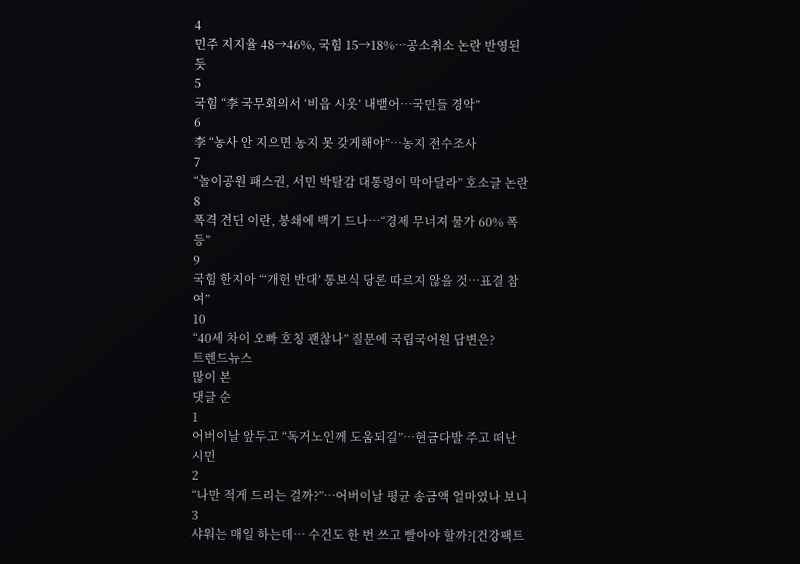4
민주 지지율 48→46%, 국힘 15→18%…공소취소 논란 반영된 듯
5
국힘 “李 국무회의서 ‘비읍 시옷’ 내뱉어…국민들 경악”
6
李 “농사 안 지으면 농지 못 갖게해야”…농지 전수조사
7
“놀이공원 패스권, 서민 박탈감 대통령이 막아달라” 호소글 논란
8
폭격 견딘 이란, 봉쇄에 백기 드나…“경제 무너져 물가 60% 폭등”
9
국힘 한지아 “‘개헌 반대’ 통보식 당론 따르지 않을 것…표결 참여”
10
“40세 차이 오빠 호칭 괜찮나” 질문에 국립국어원 답변은?
트렌드뉴스
많이 본
댓글 순
1
어버이날 앞두고 “독거노인께 도움되길”…현금다발 주고 떠난 시민
2
“나만 적게 드리는 걸까?”…어버이날 평균 송금액 얼마였나 보니
3
샤워는 매일 하는데… 수건도 한 번 쓰고 빨아야 할까?[건강팩트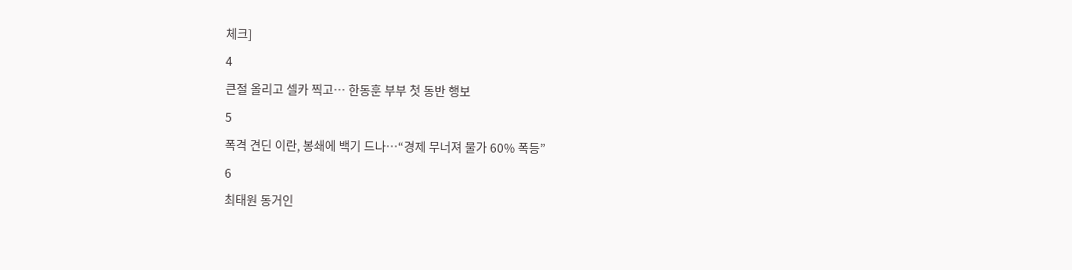체크]
4
큰절 올리고 셀카 찍고… 한동훈 부부 첫 동반 행보
5
폭격 견딘 이란, 봉쇄에 백기 드나…“경제 무너져 물가 60% 폭등”
6
최태원 동거인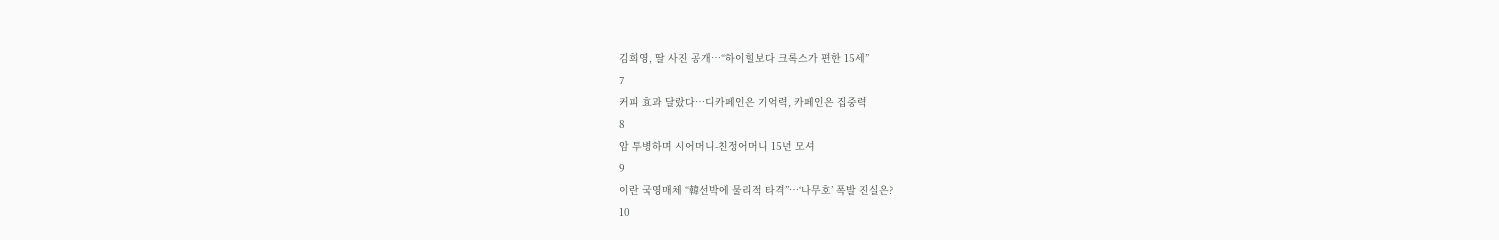김희영, 딸 사진 공개…“하이힐보다 크록스가 편한 15세”
7
커피 효과 달랐다…디카페인은 기억력, 카페인은 집중력
8
암 투병하며 시어머니-친정어머니 15년 모셔
9
이란 국영매체 “韓선박에 물리적 타격”…‘나무호’ 폭발 진실은?
10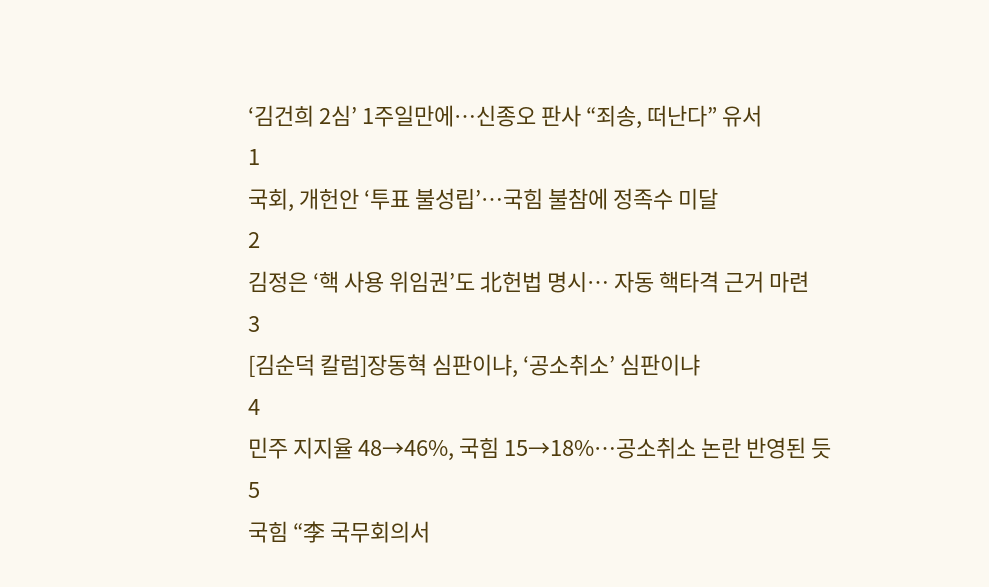‘김건희 2심’ 1주일만에…신종오 판사 “죄송, 떠난다” 유서
1
국회, 개헌안 ‘투표 불성립’…국힘 불참에 정족수 미달
2
김정은 ‘핵 사용 위임권’도 北헌법 명시… 자동 핵타격 근거 마련
3
[김순덕 칼럼]장동혁 심판이냐, ‘공소취소’ 심판이냐
4
민주 지지율 48→46%, 국힘 15→18%…공소취소 논란 반영된 듯
5
국힘 “李 국무회의서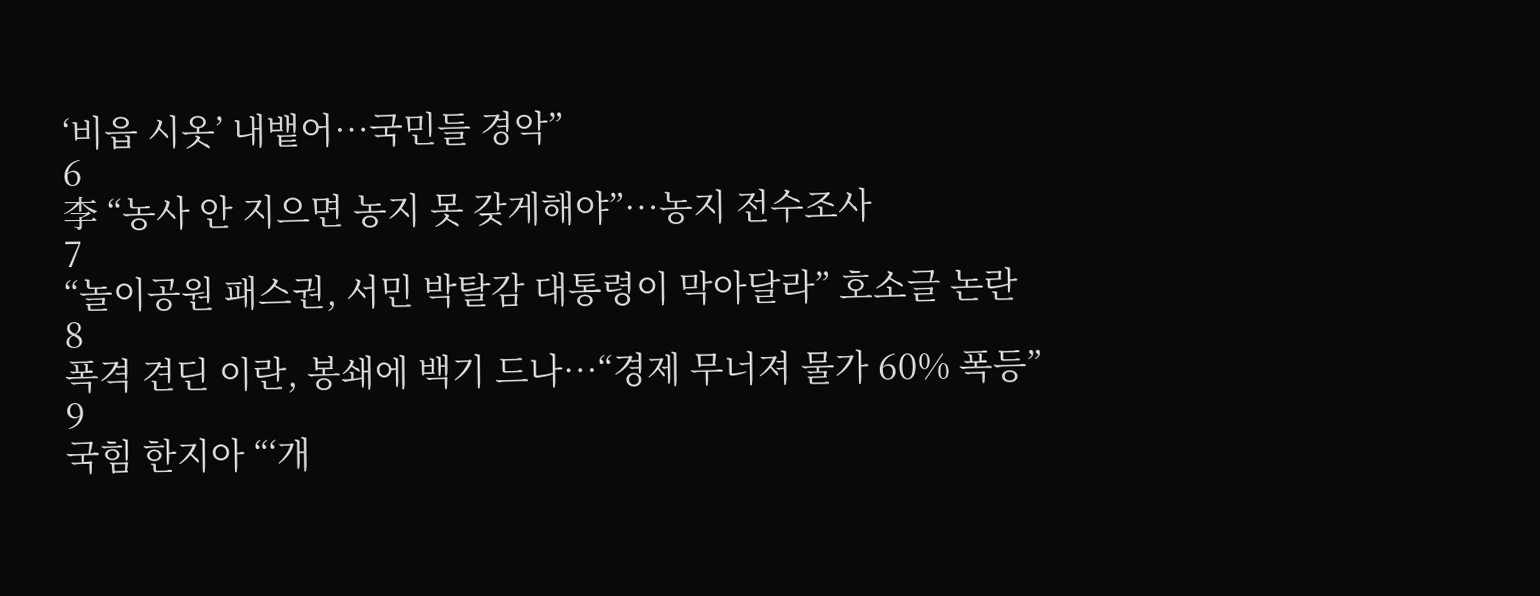‘비읍 시옷’ 내뱉어…국민들 경악”
6
李 “농사 안 지으면 농지 못 갖게해야”…농지 전수조사
7
“놀이공원 패스권, 서민 박탈감 대통령이 막아달라” 호소글 논란
8
폭격 견딘 이란, 봉쇄에 백기 드나…“경제 무너져 물가 60% 폭등”
9
국힘 한지아 “‘개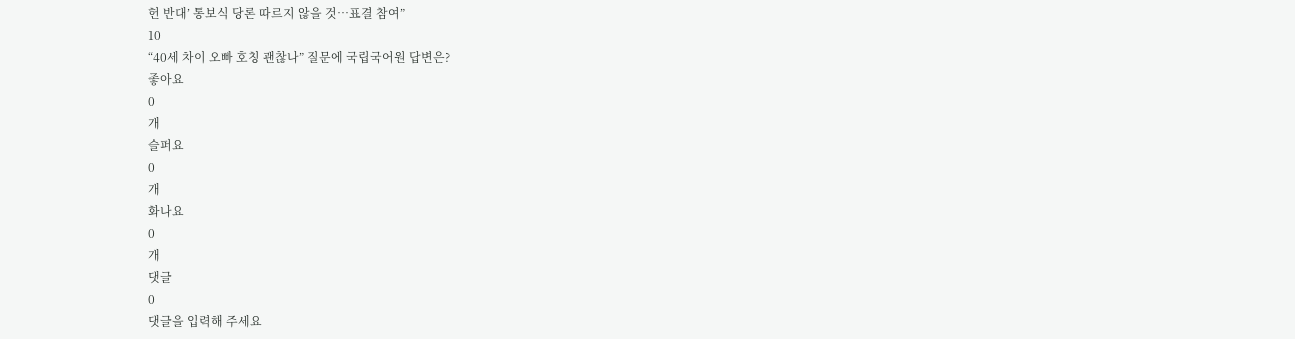헌 반대’ 통보식 당론 따르지 않을 것…표결 참여”
10
“40세 차이 오빠 호칭 괜찮나” 질문에 국립국어원 답변은?
좋아요
0
개
슬퍼요
0
개
화나요
0
개
댓글
0
댓글을 입력해 주세요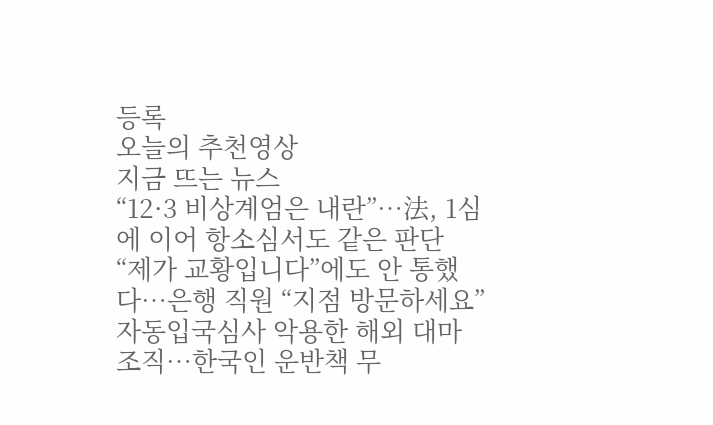등록
오늘의 추천영상
지금 뜨는 뉴스
“12·3 비상계엄은 내란”…法, 1심에 이어 항소심서도 같은 판단
“제가 교황입니다”에도 안 통했다…은행 직원 “지점 방문하세요”
자동입국심사 악용한 해외 대마 조직…한국인 운반책 무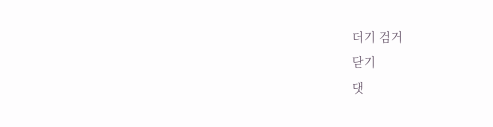더기 검거
닫기
댓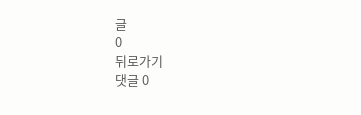글
0
뒤로가기
댓글 0